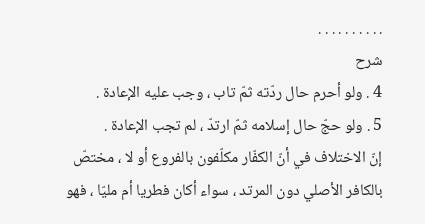. . . . . . . . . .
شرح
4 . ولو أحرم حال ردّته ثمّ تاب ، وجب عليه الإعادة .
5 . ولو حجّ حال إسلامه ثمّ ارتدّ ، لم تجب الإعادة .
إنّ الاختلاف في أنّ الكفّار مكلّفون بالفروع أو لا ، مختصّ بالكافر الأصلي دون المرتد ، سواء أكان فطريا أم مليّا ، فهو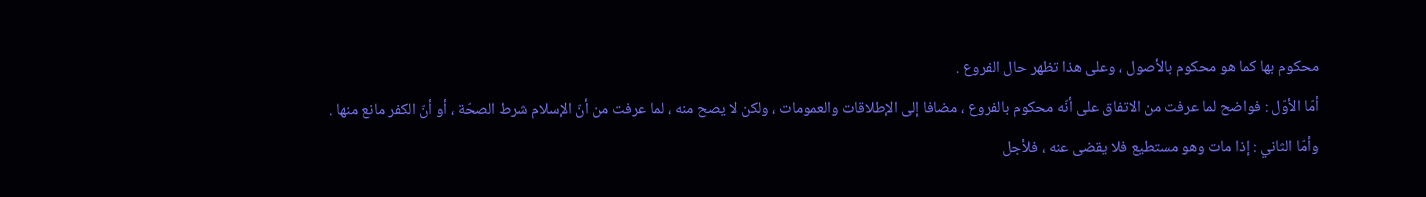محكوم بها كما هو محكوم بالأصول ، وعلى هذا تظهر حال الفروع .
أمّا الأوّل : فواضح لما عرفت من الاتفاق على أنّه محكوم بالفروع ، مضافا إلى الإطلاقات والعمومات ، ولكن لا يصح منه ، لما عرفت من أنّ الإسلام شرط الصحّة ، أو أنّ الكفر مانع منها .
وأمّا الثاني : إذا مات وهو مستطيع فلا يقضى عنه ، فلأجل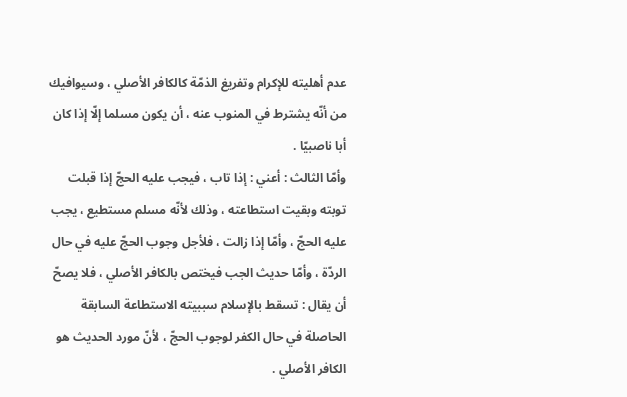عدم أهليته للإكرام وتفريغ الذمّة كالكافر الأصلي ، وسيوافيك من أنّه يشترط في المنوب عنه ، أن يكون مسلما إلّا إذا كان أبا ناصبيّا .
وأمّا الثالث : أعني : إذا تاب ، فيجب عليه الحجّ إذا قبلت توبته وبقيت استطاعته ، وذلك لأنّه مسلم مستطيع ، يجب عليه الحجّ ، وأمّا إذا زالت ، فلأجل وجوب الحجّ عليه في حال الردّة ، وأمّا حديث الجب فيختص بالكافر الأصلي ، فلا يصحّ أن يقال : تسقط بالإسلام سببيته الاستطاعة السابقة الحاصلة في حال الكفر لوجوب الحجّ ، لأنّ مورد الحديث هو الكافر الأصلي .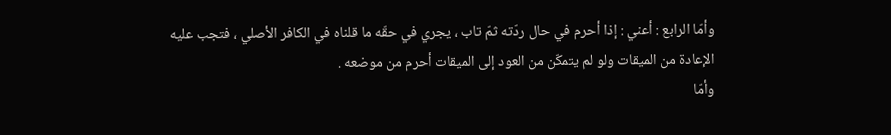وأمّا الرابع : أعني : إذا أحرم في حال ردّته ثمّ تاب ، يجري في حقّه ما قلناه في الكافر الأصلي ، فتجب عليه الإعادة من الميقات ولو لم يتمكّن من العود إلى الميقات أحرم من موضعه .
وأمّا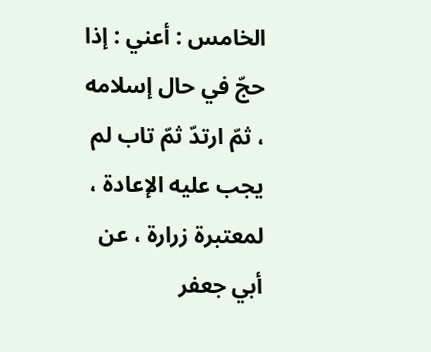الخامس : أعني : إذا حجّ في حال إسلامه ، ثمّ ارتدّ ثمّ تاب لم يجب عليه الإعادة ، لمعتبرة زرارة ، عن أبي جعفر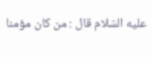عليه السّلام قال : من كان مؤمنا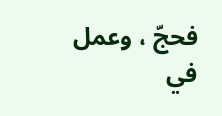فحجّ ، وعمل في